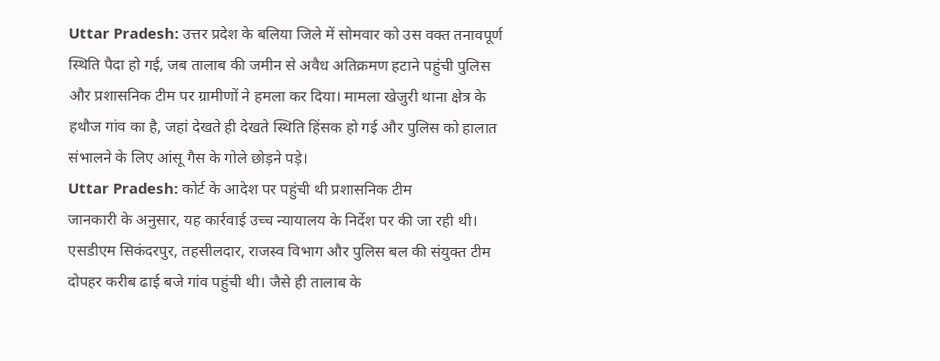Uttar Pradesh: उत्तर प्रदेश के बलिया जिले में सोमवार को उस वक्त तनावपूर्ण स्थिति पैदा हो गई, जब तालाब की जमीन से अवैध अतिक्रमण हटाने पहुंची पुलिस और प्रशासनिक टीम पर ग्रामीणों ने हमला कर दिया। मामला खेजुरी थाना क्षेत्र के हथौज गांव का है, जहां देखते ही देखते स्थिति हिंसक हो गई और पुलिस को हालात संभालने के लिए आंसू गैस के गोले छोड़ने पड़े।
Uttar Pradesh: कोर्ट के आदेश पर पहुंची थी प्रशासनिक टीम
जानकारी के अनुसार, यह कार्रवाई उच्च न्यायालय के निर्देश पर की जा रही थी। एसडीएम सिकंदरपुर, तहसीलदार, राजस्व विभाग और पुलिस बल की संयुक्त टीम दोपहर करीब ढाई बजे गांव पहुंची थी। जैसे ही तालाब के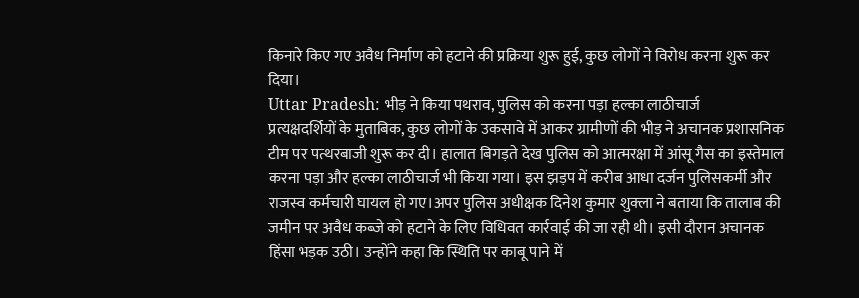किनारे किए गए अवैध निर्माण को हटाने की प्रक्रिया शुरू हुई, कुछ लोगों ने विरोध करना शुरू कर दिया।
Uttar Pradesh: भीड़ ने किया पथराव, पुलिस को करना पड़ा हल्का लाठीचार्ज
प्रत्यक्षदर्शियों के मुताबिक, कुछ लोगों के उकसावे में आकर ग्रामीणों की भीड़ ने अचानक प्रशासनिक टीम पर पत्थरबाजी शुरू कर दी। हालात बिगड़ते देख पुलिस को आत्मरक्षा में आंसू गैस का इस्तेमाल करना पड़ा और हल्का लाठीचार्ज भी किया गया। इस झड़प में करीब आधा दर्जन पुलिसकर्मी और राजस्व कर्मचारी घायल हो गए।अपर पुलिस अधीक्षक दिनेश कुमार शुक्ला ने बताया कि तालाब की जमीन पर अवैध कब्जे को हटाने के लिए विधिवत कार्रवाई की जा रही थी। इसी दौरान अचानक हिंसा भड़क उठी। उन्होंने कहा कि स्थिति पर काबू पाने में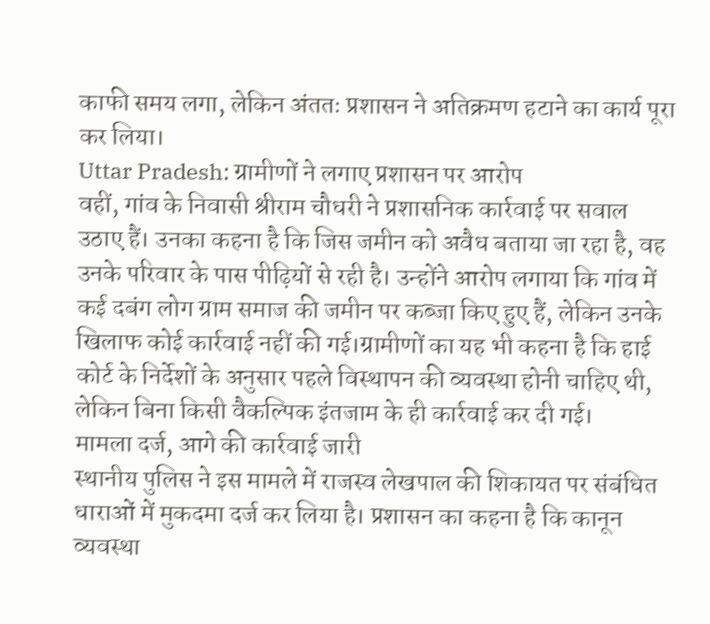काफी समय लगा, लेकिन अंततः प्रशासन ने अतिक्रमण हटाने का कार्य पूरा कर लिया।
Uttar Pradesh: ग्रामीणों ने लगाए प्रशासन पर आरोप
वहीं, गांव के निवासी श्रीराम चौधरी ने प्रशासनिक कार्रवाई पर सवाल उठाए हैं। उनका कहना है कि जिस जमीन को अवैध बताया जा रहा है, वह उनके परिवार के पास पीढ़ियों से रही है। उन्होंने आरोप लगाया कि गांव में कई दबंग लोग ग्राम समाज की जमीन पर कब्जा किए हुए हैं, लेकिन उनके खिलाफ कोई कार्रवाई नहीं की गई।ग्रामीणों का यह भी कहना है कि हाई कोर्ट के निर्देशों के अनुसार पहले विस्थापन की व्यवस्था होनी चाहिए थी, लेकिन बिना किसी वैकल्पिक इंतजाम के ही कार्रवाई कर दी गई।
मामला दर्ज, आगे की कार्रवाई जारी
स्थानीय पुलिस ने इस मामले में राजस्व लेखपाल की शिकायत पर संबंधित धाराओं में मुकदमा दर्ज कर लिया है। प्रशासन का कहना है कि कानून व्यवस्था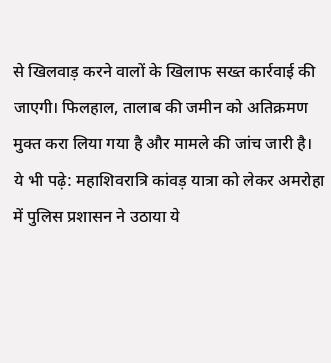से खिलवाड़ करने वालों के खिलाफ सख्त कार्रवाई की जाएगी। फिलहाल, तालाब की जमीन को अतिक्रमण मुक्त करा लिया गया है और मामले की जांच जारी है।
ये भी पढ़े: महाशिवरात्रि कांवड़ यात्रा को लेकर अमरोहा में पुलिस प्रशासन ने उठाया ये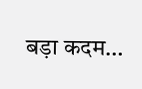बड़ा कदम…